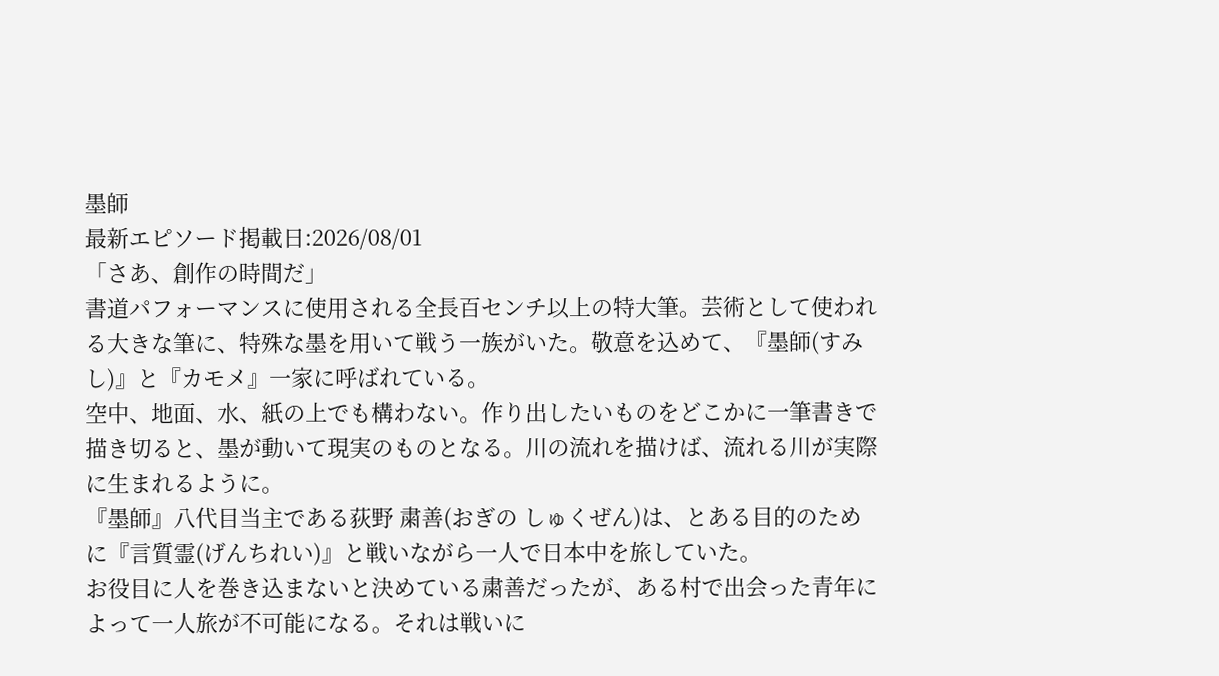墨師
最新エピソード掲載日:2026/08/01
「さあ、創作の時間だ」
書道パフォーマンスに使用される全長百センチ以上の特大筆。芸術として使われる大きな筆に、特殊な墨を用いて戦う一族がいた。敬意を込めて、『墨師(すみし)』と『カモメ』一家に呼ばれている。
空中、地面、水、紙の上でも構わない。作り出したいものをどこかに一筆書きで描き切ると、墨が動いて現実のものとなる。川の流れを描けば、流れる川が実際に生まれるように。
『墨師』八代目当主である荻野 粛善(おぎの しゅくぜん)は、とある目的のために『言質霊(げんちれい)』と戦いながら一人で日本中を旅していた。
お役目に人を巻き込まないと決めている粛善だったが、ある村で出会った青年によって一人旅が不可能になる。それは戦いに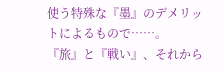使う特殊な『墨』のデメリットによるもので……。
『旅』と『戦い』、それから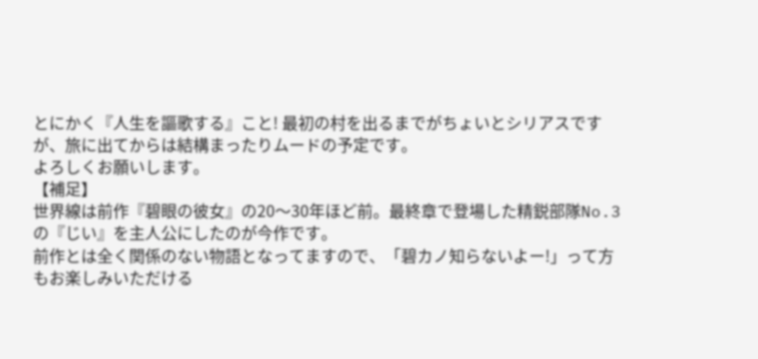とにかく『人生を謳歌する』こと! 最初の村を出るまでがちょいとシリアスですが、旅に出てからは結構まったりムードの予定です。
よろしくお願いします。
【補足】
世界線は前作『碧眼の彼女』の20〜30年ほど前。最終章で登場した精鋭部隊No.3の『じい』を主人公にしたのが今作です。
前作とは全く関係のない物語となってますので、「碧カノ知らないよー!」って方もお楽しみいただける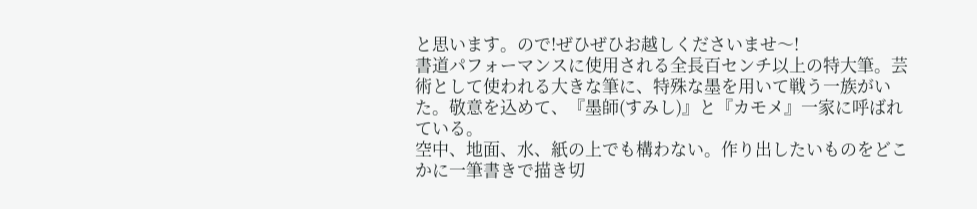と思います。ので!ぜひぜひお越しくださいませ〜!
書道パフォーマンスに使用される全長百センチ以上の特大筆。芸術として使われる大きな筆に、特殊な墨を用いて戦う一族がいた。敬意を込めて、『墨師(すみし)』と『カモメ』一家に呼ばれている。
空中、地面、水、紙の上でも構わない。作り出したいものをどこかに一筆書きで描き切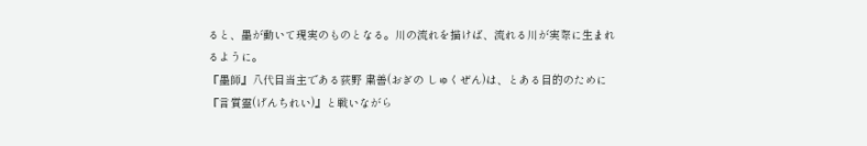ると、墨が動いて現実のものとなる。川の流れを描けば、流れる川が実際に生まれるように。
『墨師』八代目当主である荻野 粛善(おぎの しゅくぜん)は、とある目的のために『言質霊(げんちれい)』と戦いながら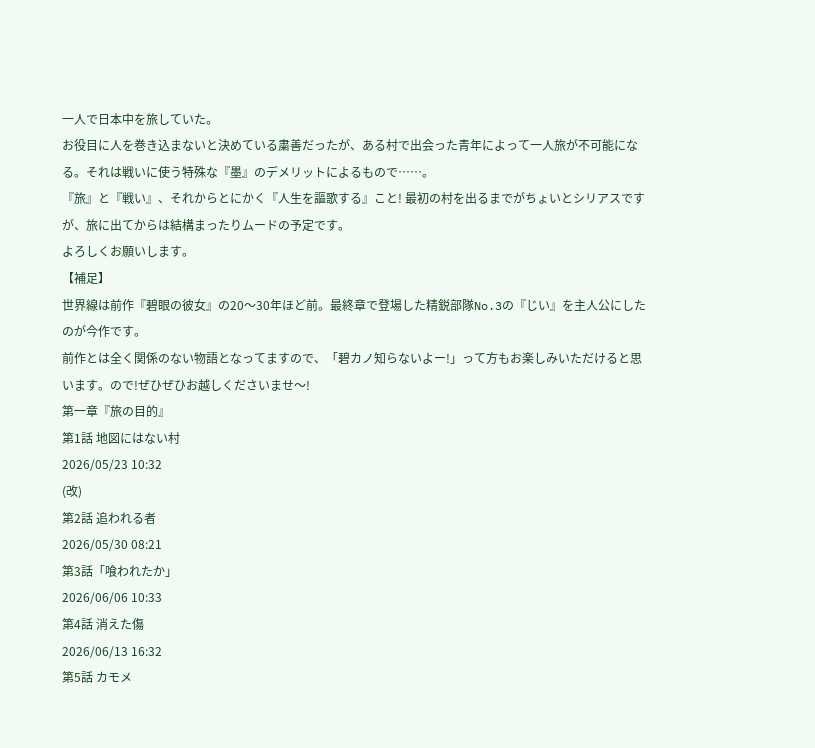一人で日本中を旅していた。
お役目に人を巻き込まないと決めている粛善だったが、ある村で出会った青年によって一人旅が不可能になる。それは戦いに使う特殊な『墨』のデメリットによるもので……。
『旅』と『戦い』、それからとにかく『人生を謳歌する』こと! 最初の村を出るまでがちょいとシリアスですが、旅に出てからは結構まったりムードの予定です。
よろしくお願いします。
【補足】
世界線は前作『碧眼の彼女』の20〜30年ほど前。最終章で登場した精鋭部隊No.3の『じい』を主人公にしたのが今作です。
前作とは全く関係のない物語となってますので、「碧カノ知らないよー!」って方もお楽しみいただけると思います。ので!ぜひぜひお越しくださいませ〜!
第一章『旅の目的』
第1話 地図にはない村
2026/05/23 10:32
(改)
第2話 追われる者
2026/05/30 08:21
第3話「喰われたか」
2026/06/06 10:33
第4話 消えた傷
2026/06/13 16:32
第5話 カモメ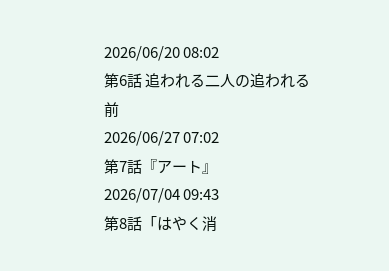2026/06/20 08:02
第6話 追われる二人の追われる前
2026/06/27 07:02
第7話『アート』
2026/07/04 09:43
第8話「はやく消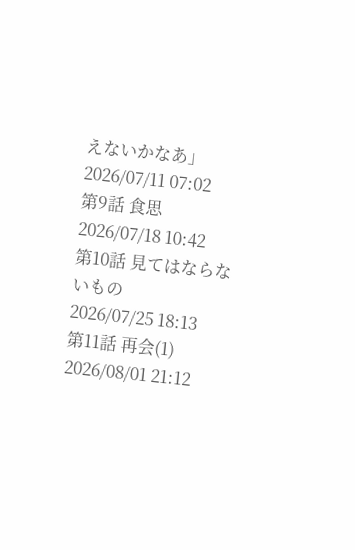えないかなあ」
2026/07/11 07:02
第9話 食思
2026/07/18 10:42
第10話 見てはならないもの
2026/07/25 18:13
第11話 再会(1)
2026/08/01 21:12